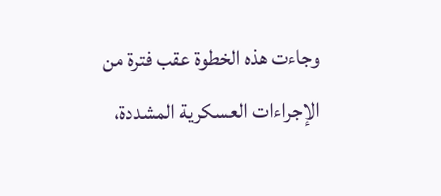وجاءت هذه الخطوة عقب فترة من الإجراءات العسكرية المشددة،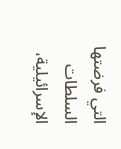التي فرضتها السلطات الإسرائيلية،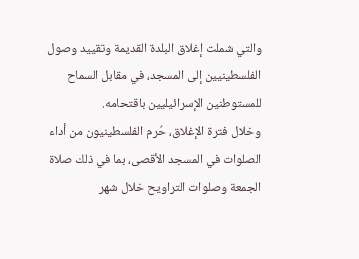والتي شملت إغلاق البلدة القديمة وتقييد وصول الفلسطينيين إلى المسجد، في مقابل السماح للمستوطنين الإسرائيليين باقتحامه.
وخلال فترة الإغلاق، حُرم الفلسطينيون من أداء الصلوات في المسجد الأقصى، بما في ذلك صلاة الجمعة وصلوات التراويح خلال شهر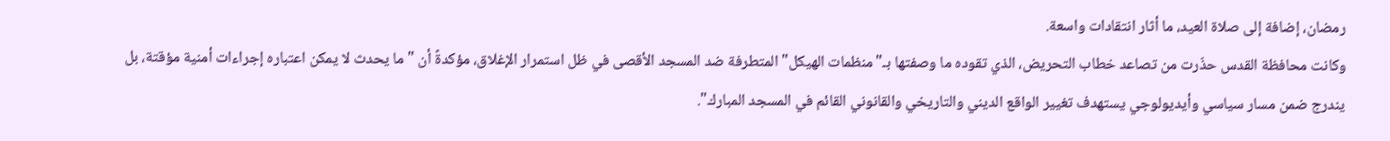رمضان، إضافة إلى صلاة العيد، ما أثار انتقادات واسعة.
وكانت محافظة القدس حذّرت من تصاعد خطاب التحريض، الذي تقوده ما وصفتها بـ"منظمات الهيكل" المتطرفة ضد المسجد الأقصى في ظل استمرار الإغلاق، مؤكدةً أن "ما يحدث لا يمكن اعتباره إجراءات أمنية مؤقتة، بل يندرج ضمن مسار سياسي وأيديولوجي يستهدف تغيير الواقع الديني والتاريخي والقانوني القائم في المسجد المبارك".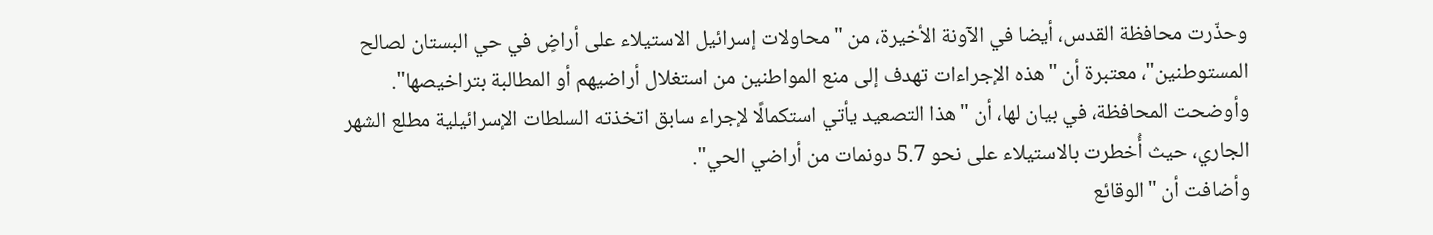وحذّرت محافظة القدس، أيضا في الآونة الأخيرة، من "محاولات إسرائيل الاستيلاء على أراضٍ في حي البستان لصالح المستوطنين"، معتبرة أن "هذه الإجراءات تهدف إلى منع المواطنين من استغلال أراضيهم أو المطالبة بتراخيصها".
وأوضحت المحافظة، في بيان لها، أن "هذا التصعيد يأتي استكمالًا لإجراء سابق اتخذته السلطات الإسرائيلية مطلع الشهر الجاري، حيث أُخطرت بالاستيلاء على نحو 5.7 دونمات من أراضي الحي".
وأضافت أن "الوقائع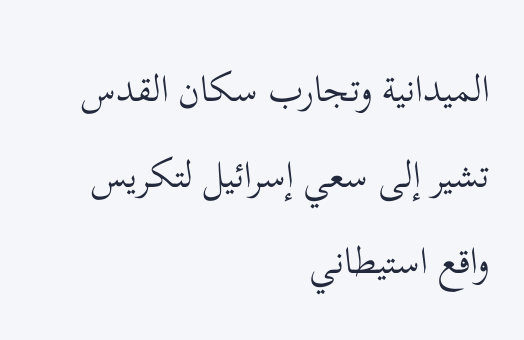الميدانية وتجارب سكان القدس تشير إلى سعي إسرائيل لتكريس واقع استيطاني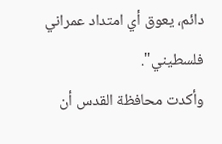دائم، يعوق أي امتداد عمراني فلسطيني".
وأكدت محافظة القدس أن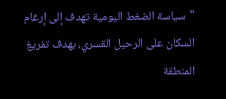"سياسة الضغط اليومية تهدف إلى إرغام السكان على الرحيل القسري، بهدف تفريغ المنطقة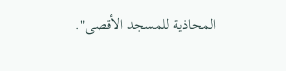المحاذية للمسجد الأقصى".